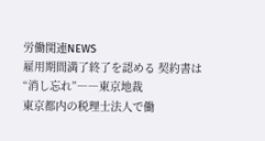労働関連NEWS
雇用期間満了終了を認める 契約書は“消し忘れ”――東京地裁
東京都内の税理士法人で働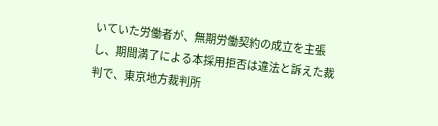いていた労働者が、無期労働契約の成立を主張し、期間満了による本採用拒否は違法と訴えた裁判で、東京地方裁判所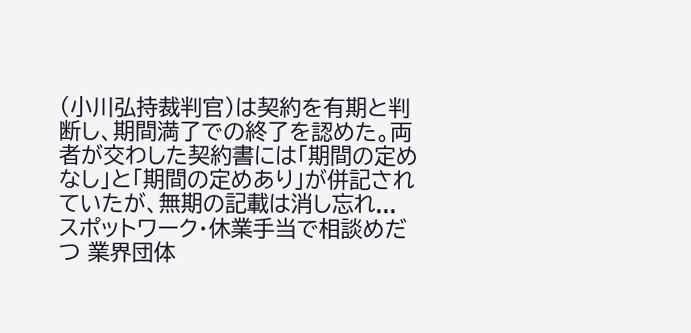(小川弘持裁判官)は契約を有期と判断し、期間満了での終了を認めた。両者が交わした契約書には「期間の定めなし」と「期間の定めあり」が併記されていたが、無期の記載は消し忘れ...
スポットワーク・休業手当で相談めだつ 業界団体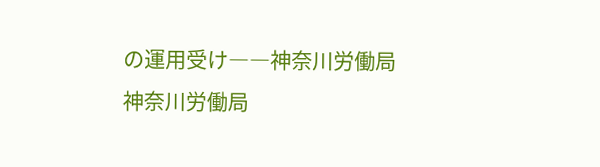の運用受け――神奈川労働局
神奈川労働局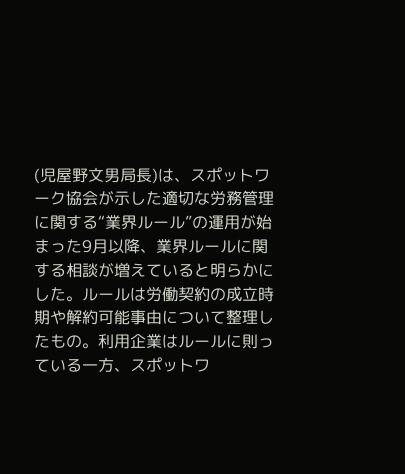(児屋野文男局長)は、スポットワーク協会が示した適切な労務管理に関する“業界ルール”の運用が始まった9月以降、業界ルールに関する相談が増えていると明らかにした。ルールは労働契約の成立時期や解約可能事由について整理したもの。利用企業はルールに則っている一方、スポットワ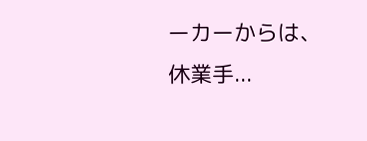ーカーからは、休業手...